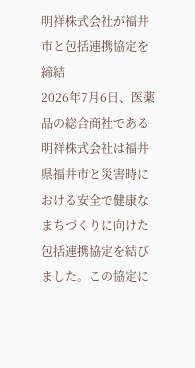明祥株式会社が福井市と包括連携協定を締結
2026年7月6日、医薬品の総合商社である明祥株式会社は福井県福井市と災害時における安全で健康なまちづくりに向けた包括連携協定を結びました。この協定に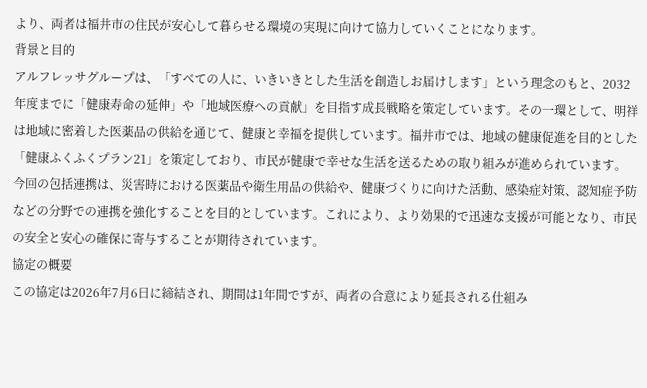より、両者は福井市の住民が安心して暮らせる環境の実現に向けて協力していくことになります。
背景と目的
アルフレッサグループは、「すべての人に、いきいきとした生活を創造しお届けします」という理念のもと、2032年度までに「健康寿命の延伸」や「地域医療への貢献」を目指す成長戦略を策定しています。その一環として、明祥は地域に密着した医薬品の供給を通じて、健康と幸福を提供しています。福井市では、地域の健康促進を目的とした「健康ふくふくプラン21」を策定しており、市民が健康で幸せな生活を送るための取り組みが進められています。
今回の包括連携は、災害時における医薬品や衛生用品の供給や、健康づくりに向けた活動、感染症対策、認知症予防などの分野での連携を強化することを目的としています。これにより、より効果的で迅速な支援が可能となり、市民の安全と安心の確保に寄与することが期待されています。
協定の概要
この協定は2026年7月6日に締結され、期間は1年間ですが、両者の合意により延長される仕組み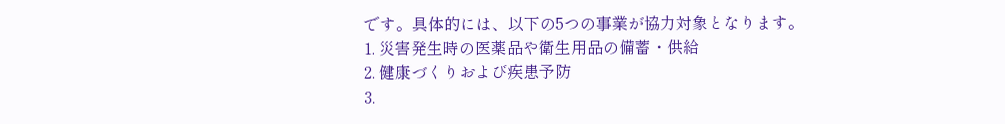です。具体的には、以下の5つの事業が協力対象となります。
1. 災害発生時の医薬品や衛生用品の備蓄・供給
2. 健康づくりおよび疾患予防
3.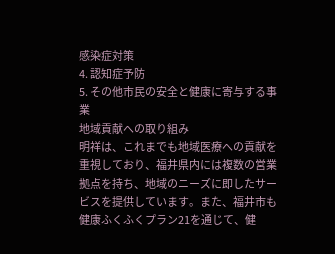感染症対策
4. 認知症予防
5. その他市民の安全と健康に寄与する事業
地域貢献への取り組み
明祥は、これまでも地域医療への貢献を重視しており、福井県内には複数の営業拠点を持ち、地域のニーズに即したサービスを提供しています。また、福井市も健康ふくふくプラン21を通じて、健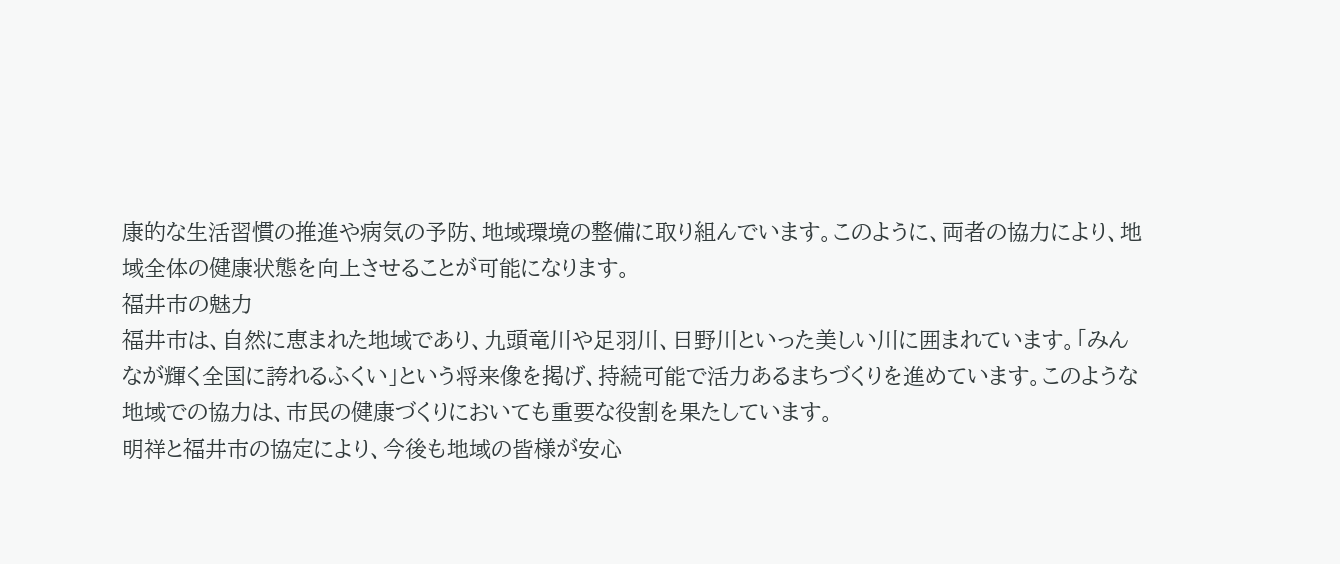康的な生活習慣の推進や病気の予防、地域環境の整備に取り組んでいます。このように、両者の協力により、地域全体の健康状態を向上させることが可能になります。
福井市の魅力
福井市は、自然に恵まれた地域であり、九頭竜川や足羽川、日野川といった美しい川に囲まれています。「みんなが輝く全国に誇れるふくい」という将来像を掲げ、持続可能で活力あるまちづくりを進めています。このような地域での協力は、市民の健康づくりにおいても重要な役割を果たしています。
明祥と福井市の協定により、今後も地域の皆様が安心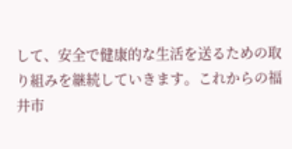して、安全で健康的な生活を送るための取り組みを継続していきます。これからの福井市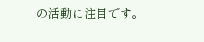の活動に注目です。